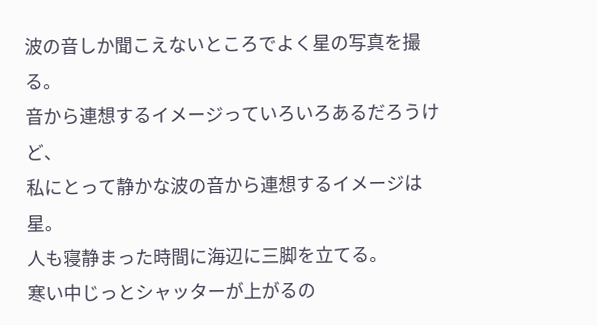波の音しか聞こえないところでよく星の写真を撮る。
音から連想するイメージっていろいろあるだろうけど、
私にとって静かな波の音から連想するイメージは星。
人も寝静まった時間に海辺に三脚を立てる。
寒い中じっとシャッターが上がるの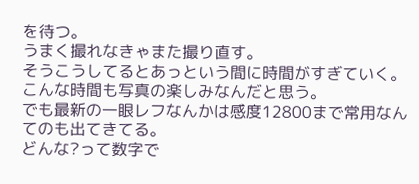を待つ。
うまく撮れなきゃまた撮り直す。
そうこうしてるとあっという間に時間がすぎていく。
こんな時間も写真の楽しみなんだと思う。
でも最新の一眼レフなんかは感度12800まで常用なんてのも出てきてる。
どんな?って数字で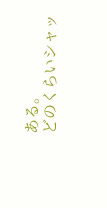ある。
どのくらいシャッ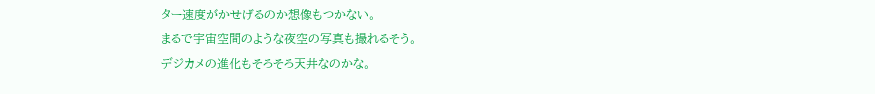ター速度がかせげるのか想像もつかない。
まるで宇宙空間のような夜空の写真も撮れるそう。
デジカメの進化もそろそろ天井なのかな。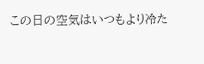この日の空気はいつもより冷た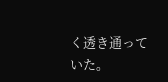く透き通っていた。